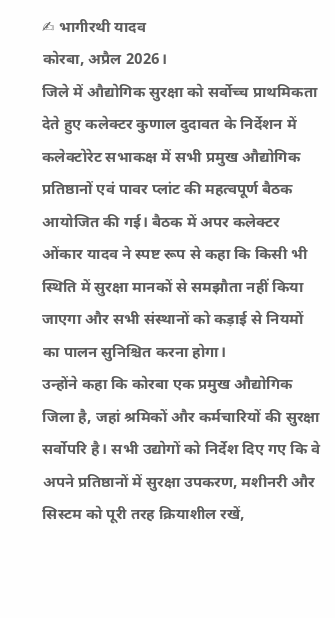✍ भागीरथी यादव
कोरबा, अप्रैल 2026।
जिले में औद्योगिक सुरक्षा को सर्वोच्च प्राथमिकता देते हुए कलेक्टर कुणाल दुदावत के निर्देशन में कलेक्टोरेट सभाकक्ष में सभी प्रमुख औद्योगिक प्रतिष्ठानों एवं पावर प्लांट की महत्वपूर्ण बैठक आयोजित की गई। बैठक में अपर कलेक्टर ओंकार यादव ने स्पष्ट रूप से कहा कि किसी भी स्थिति में सुरक्षा मानकों से समझौता नहीं किया जाएगा और सभी संस्थानों को कड़ाई से नियमों का पालन सुनिश्चित करना होगा।
उन्होंने कहा कि कोरबा एक प्रमुख औद्योगिक जिला है, जहां श्रमिकों और कर्मचारियों की सुरक्षा सर्वोपरि है। सभी उद्योगों को निर्देश दिए गए कि वे अपने प्रतिष्ठानों में सुरक्षा उपकरण, मशीनरी और सिस्टम को पूरी तरह क्रियाशील रखें,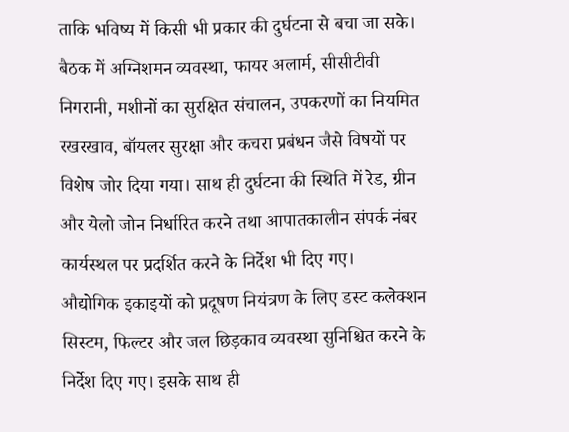ताकि भविष्य में किसी भी प्रकार की दुर्घटना से बचा जा सके।
बैठक में अग्निशमन व्यवस्था, फायर अलार्म, सीसीटीवी निगरानी, मशीनों का सुरक्षित संचालन, उपकरणों का नियमित रखरखाव, बॉयलर सुरक्षा और कचरा प्रबंधन जैसे विषयों पर विशेष जोर दिया गया। साथ ही दुर्घटना की स्थिति में रेड, ग्रीन और येलो जोन निर्धारित करने तथा आपातकालीन संपर्क नंबर कार्यस्थल पर प्रदर्शित करने के निर्देश भी दिए गए।
औद्योगिक इकाइयों को प्रदूषण नियंत्रण के लिए डस्ट कलेक्शन सिस्टम, फिल्टर और जल छिड़काव व्यवस्था सुनिश्चित करने के निर्देश दिए गए। इसके साथ ही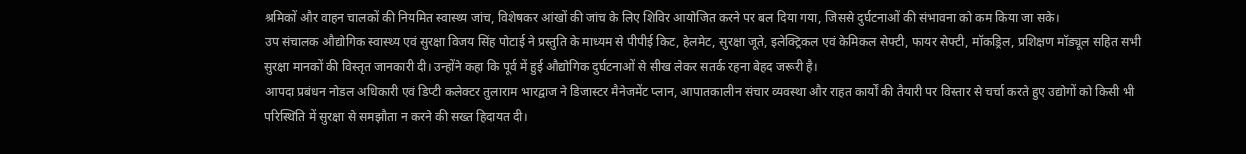श्रमिकों और वाहन चालकों की नियमित स्वास्थ्य जांच, विशेषकर आंखों की जांच के लिए शिविर आयोजित करने पर बल दिया गया, जिससे दुर्घटनाओं की संभावना को कम किया जा सके।
उप संचालक औद्योगिक स्वास्थ्य एवं सुरक्षा विजय सिंह पोटाई ने प्रस्तुति के माध्यम से पीपीई किट, हेलमेट, सुरक्षा जूते, इलेक्ट्रिकल एवं केमिकल सेफ्टी, फायर सेफ्टी, मॉकड्रिल, प्रशिक्षण मॉड्यूल सहित सभी सुरक्षा मानकों की विस्तृत जानकारी दी। उन्होंने कहा कि पूर्व में हुई औद्योगिक दुर्घटनाओं से सीख लेकर सतर्क रहना बेहद जरूरी है।
आपदा प्रबंधन नोडल अधिकारी एवं डिप्टी कलेक्टर तुलाराम भारद्वाज ने डिजास्टर मैनेजमेंट प्लान, आपातकालीन संचार व्यवस्था और राहत कार्यों की तैयारी पर विस्तार से चर्चा करते हुए उद्योगों को किसी भी परिस्थिति में सुरक्षा से समझौता न करने की सख्त हिदायत दी।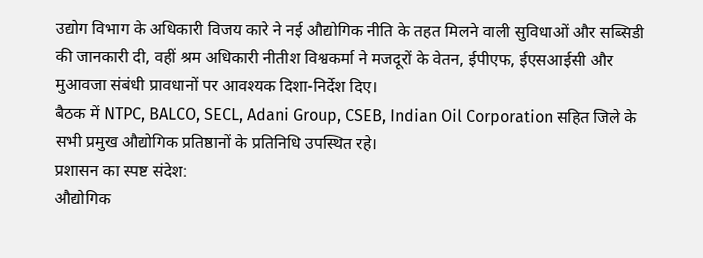उद्योग विभाग के अधिकारी विजय कारे ने नई औद्योगिक नीति के तहत मिलने वाली सुविधाओं और सब्सिडी की जानकारी दी, वहीं श्रम अधिकारी नीतीश विश्वकर्मा ने मजदूरों के वेतन, ईपीएफ, ईएसआईसी और मुआवजा संबंधी प्रावधानों पर आवश्यक दिशा-निर्देश दिए।
बैठक में NTPC, BALCO, SECL, Adani Group, CSEB, Indian Oil Corporation सहित जिले के सभी प्रमुख औद्योगिक प्रतिष्ठानों के प्रतिनिधि उपस्थित रहे।
प्रशासन का स्पष्ट संदेश:
औद्योगिक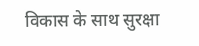विकास के साथ सुरक्षा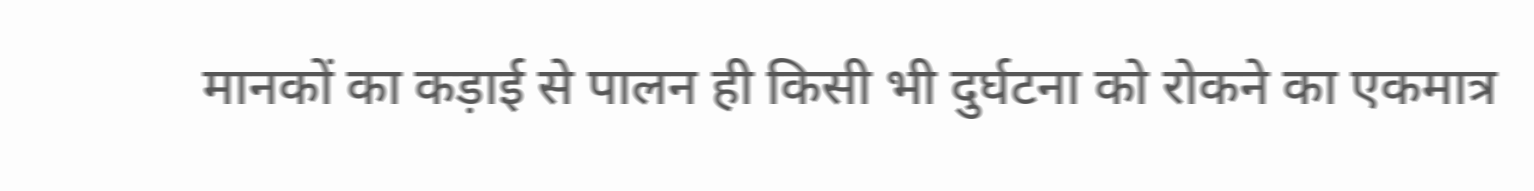मानकों का कड़ाई से पालन ही किसी भी दुर्घटना को रोकने का एकमात्र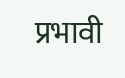प्रभावी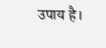उपाय है।